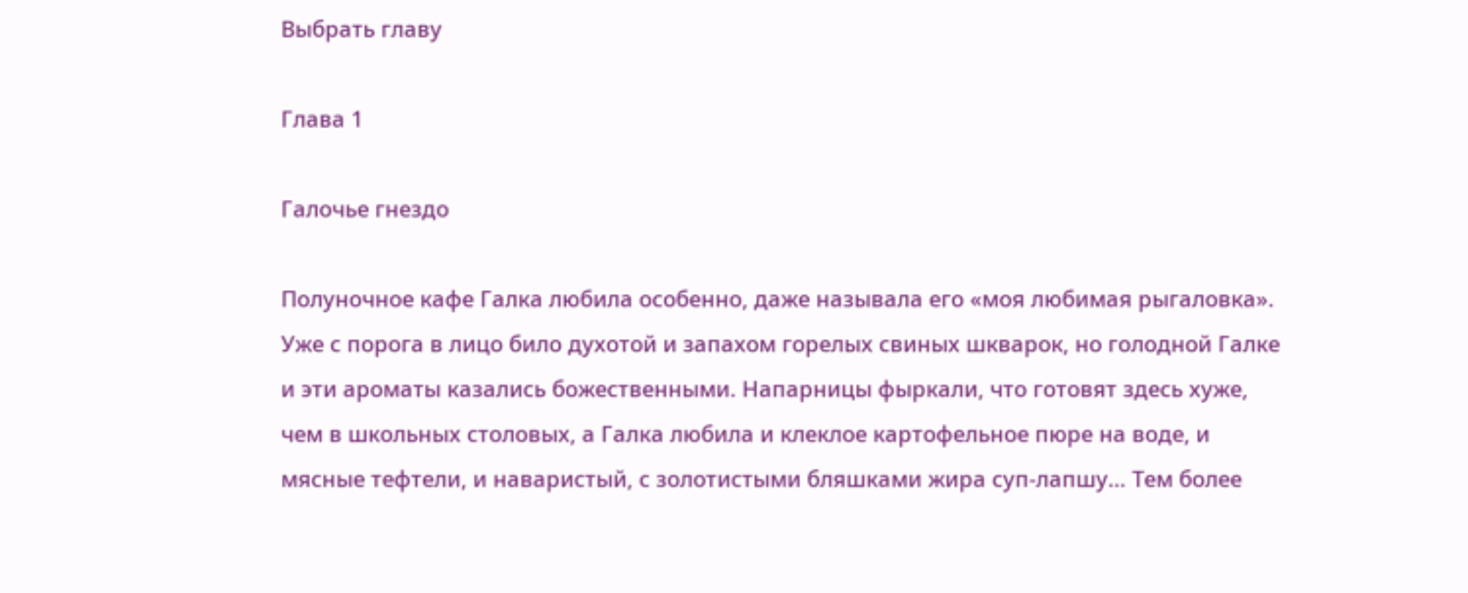Выбрать главу

Глава 1

Галочье гнездо

Полуночное кафе Галка любила особенно, даже называла его «моя любимая рыгаловка». Уже с порога в лицо било духотой и запахом горелых свиных шкварок, но голодной Галке и эти ароматы казались божественными. Напарницы фыркали, что готовят здесь хуже, чем в школьных столовых, а Галка любила и клеклое картофельное пюре на воде, и мясные тефтели, и наваристый, с золотистыми бляшками жира суп-лапшу… Тем более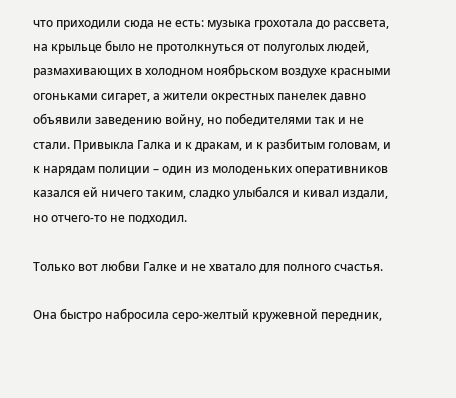что приходили сюда не есть: музыка грохотала до рассвета, на крыльце было не протолкнуться от полуголых людей, размахивающих в холодном ноябрьском воздухе красными огоньками сигарет, а жители окрестных панелек давно объявили заведению войну, но победителями так и не стали. Привыкла Галка и к дракам, и к разбитым головам, и к нарядам полиции – один из молоденьких оперативников казался ей ничего таким, сладко улыбался и кивал издали, но отчего-то не подходил.

Только вот любви Галке и не хватало для полного счастья.

Она быстро набросила серо-желтый кружевной передник,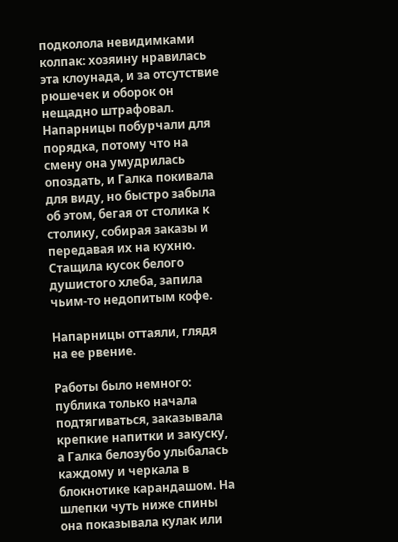подколола невидимками колпак: хозяину нравилась эта клоунада, и за отсутствие рюшечек и оборок он нещадно штрафовал. Напарницы побурчали для порядка, потому что на смену она умудрилась опоздать, и Галка покивала для виду, но быстро забыла об этом, бегая от столика к столику, собирая заказы и передавая их на кухню. Стащила кусок белого душистого хлеба, запила чьим-то недопитым кофе.

Напарницы оттаяли, глядя на ее рвение.

Работы было немного: публика только начала подтягиваться, заказывала крепкие напитки и закуску, а Галка белозубо улыбалась каждому и черкала в блокнотике карандашом. На шлепки чуть ниже спины она показывала кулак или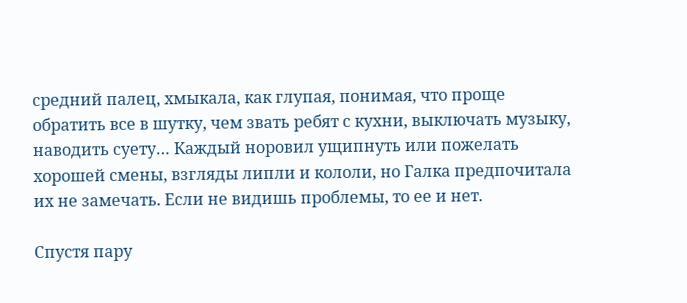средний палец, хмыкала, как глупая, понимая, что проще обратить все в шутку, чем звать ребят с кухни, выключать музыку, наводить суету… Каждый норовил ущипнуть или пожелать хорошей смены, взгляды липли и кололи, но Галка предпочитала их не замечать. Если не видишь проблемы, то ее и нет.

Спустя пару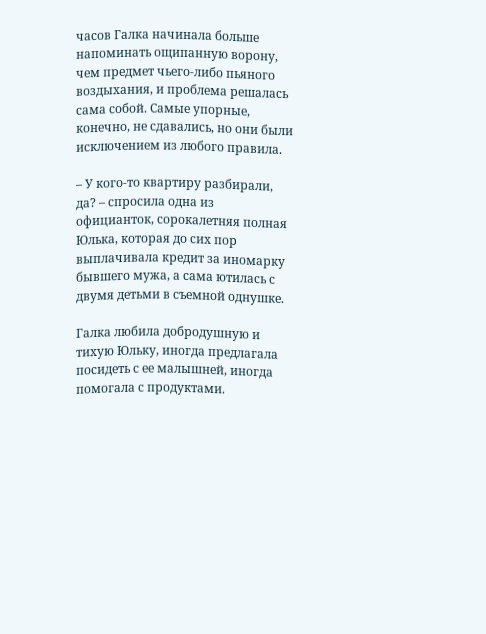часов Галка начинала больше напоминать ощипанную ворону, чем предмет чьего-либо пьяного воздыхания, и проблема решалась сама собой. Самые упорные, конечно, не сдавались, но они были исключением из любого правила.

– У кого-то квартиру разбирали, да? – спросила одна из официанток, сорокалетняя полная Юлька, которая до сих пор выплачивала кредит за иномарку бывшего мужа, а сама ютилась с двумя детьми в съемной однушке.

Галка любила добродушную и тихую Юльку, иногда предлагала посидеть с ее малышней, иногда помогала с продуктами.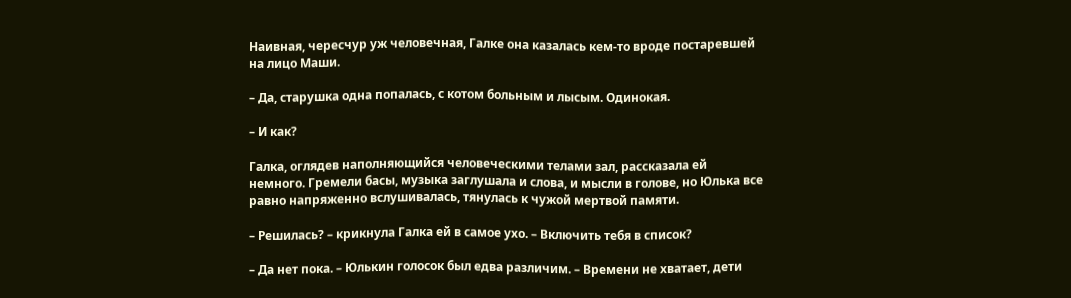Наивная, чересчур уж человечная, Галке она казалась кем-то вроде постаревшей на лицо Маши.

– Да, старушка одна попалась, с котом больным и лысым. Одинокая.

– И как?

Галка, оглядев наполняющийся человеческими телами зал, рассказала ей немного. Гремели басы, музыка заглушала и слова, и мысли в голове, но Юлька все равно напряженно вслушивалась, тянулась к чужой мертвой памяти.

– Решилась? – крикнула Галка ей в самое ухо. – Включить тебя в список?

– Да нет пока. – Юлькин голосок был едва различим. – Времени не хватает, дети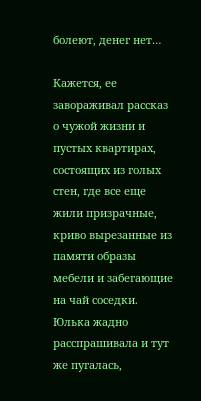болеют, денег нет…

Кажется, ее завораживал рассказ о чужой жизни и пустых квартирах, состоящих из голых стен, где все еще жили призрачные, криво вырезанные из памяти образы мебели и забегающие на чай соседки. Юлька жадно расспрашивала и тут же пугалась,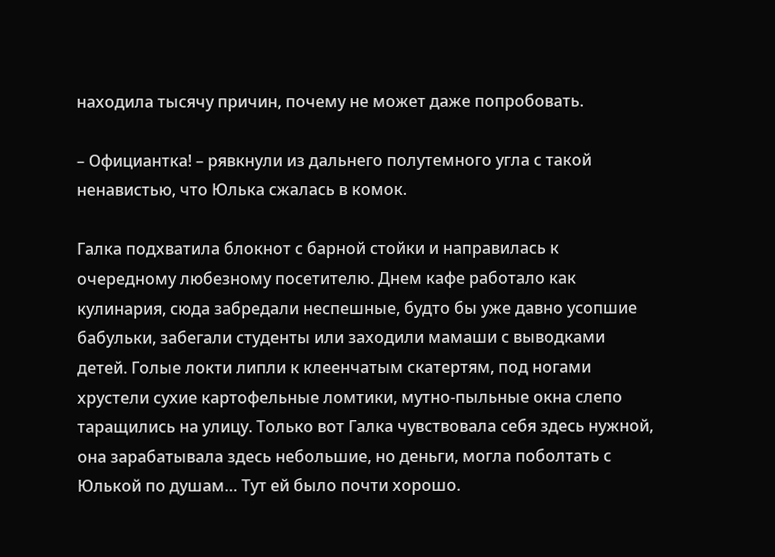находила тысячу причин, почему не может даже попробовать.

– Официантка! – рявкнули из дальнего полутемного угла с такой ненавистью, что Юлька сжалась в комок.

Галка подхватила блокнот с барной стойки и направилась к очередному любезному посетителю. Днем кафе работало как кулинария, сюда забредали неспешные, будто бы уже давно усопшие бабульки, забегали студенты или заходили мамаши с выводками детей. Голые локти липли к клеенчатым скатертям, под ногами хрустели сухие картофельные ломтики, мутно-пыльные окна слепо таращились на улицу. Только вот Галка чувствовала себя здесь нужной, она зарабатывала здесь небольшие, но деньги, могла поболтать с Юлькой по душам… Тут ей было почти хорошо.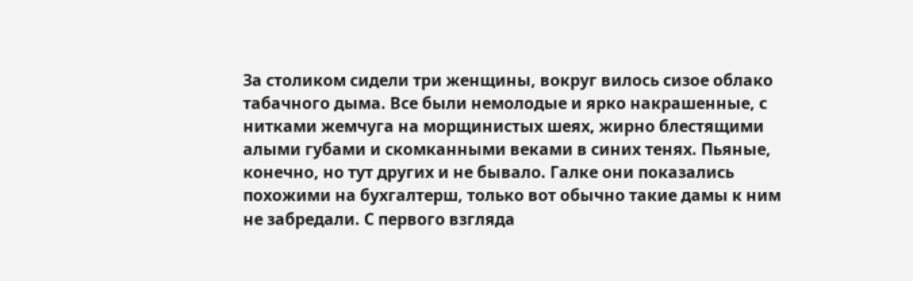За столиком сидели три женщины, вокруг вилось сизое облако табачного дыма. Все были немолодые и ярко накрашенные, с нитками жемчуга на морщинистых шеях, жирно блестящими алыми губами и скомканными веками в синих тенях. Пьяные, конечно, но тут других и не бывало. Галке они показались похожими на бухгалтерш, только вот обычно такие дамы к ним не забредали. С первого взгляда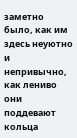заметно было, как им здесь неуютно и непривычно, как лениво они поддевают кольца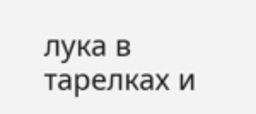лука в тарелках и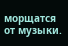морщатся от музыки.